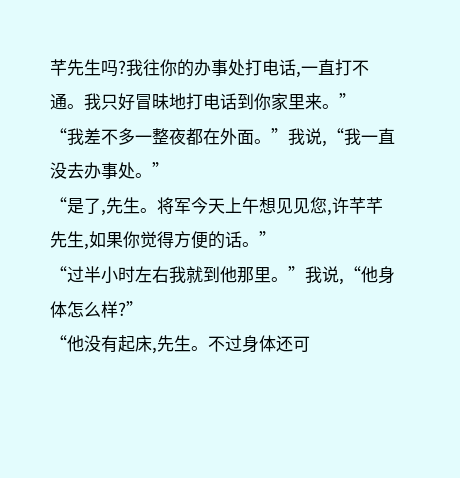芊先生吗?我往你的办事处打电话,一直打不通。我只好冒昧地打电话到你家里来。”
“我差不多一整夜都在外面。”我说,“我一直没去办事处。”
“是了,先生。将军今天上午想见见您,许芊芊先生,如果你觉得方便的话。”
“过半小时左右我就到他那里。”我说,“他身体怎么样?”
“他没有起床,先生。不过身体还可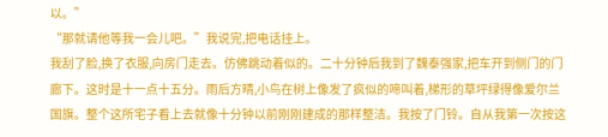以。”
“那就请他等我一会儿吧。”我说完,把电话挂上。
我刮了脸,换了衣服,向房门走去。仿佛跳动着似的。二十分钟后我到了魏泰强家,把车开到侧门的门廊下。这时是十一点十五分。雨后方晴,小鸟在树上像发了疯似的啼叫着,梯形的草坪绿得像爱尔兰国旗。整个这所宅子看上去就像十分钟以前刚刚建成的那样整洁。我按了门铃。自从我第一次按这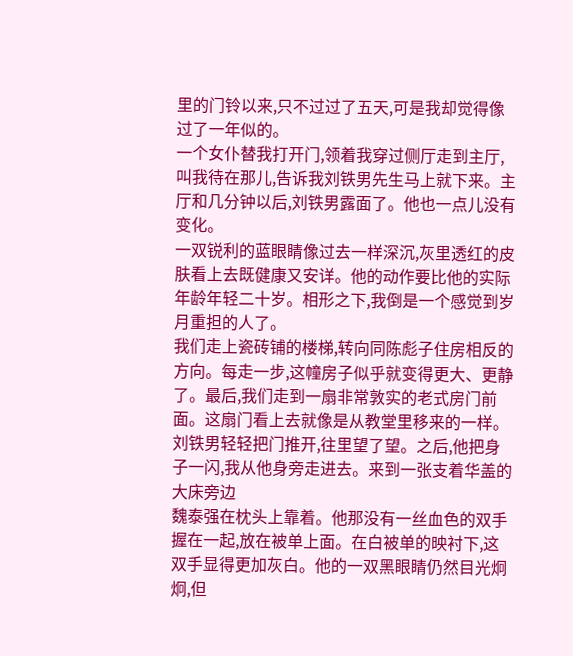里的门铃以来,只不过过了五天,可是我却觉得像过了一年似的。
一个女仆替我打开门,领着我穿过侧厅走到主厅,叫我待在那儿,告诉我刘铁男先生马上就下来。主厅和几分钟以后,刘铁男露面了。他也一点儿没有变化。
一双锐利的蓝眼睛像过去一样深沉,灰里透红的皮肤看上去既健康又安详。他的动作要比他的实际年龄年轻二十岁。相形之下,我倒是一个感觉到岁月重担的人了。
我们走上瓷砖铺的楼梯,转向同陈彪子住房相反的方向。每走一步,这幢房子似乎就变得更大、更静了。最后,我们走到一扇非常敦实的老式房门前面。这扇门看上去就像是从教堂里移来的一样。刘铁男轻轻把门推开,往里望了望。之后,他把身子一闪,我从他身旁走进去。来到一张支着华盖的大床旁边
魏泰强在枕头上靠着。他那没有一丝血色的双手握在一起,放在被单上面。在白被单的映衬下,这双手显得更加灰白。他的一双黑眼睛仍然目光炯炯,但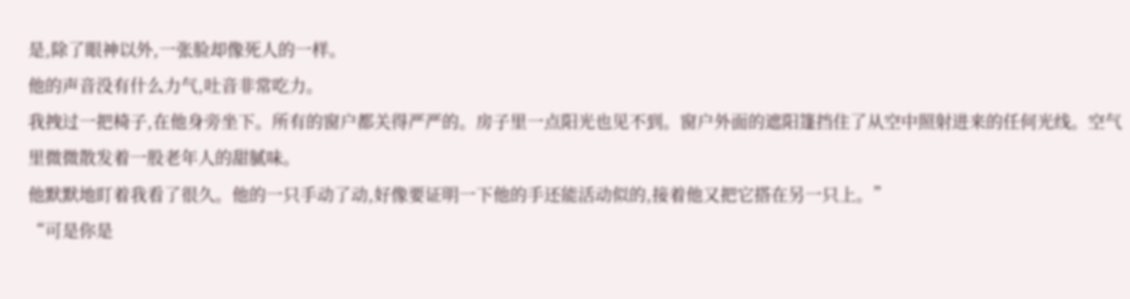是,除了眼神以外,一张脸却像死人的一样。
他的声音没有什么力气,吐音非常吃力。
我拽过一把椅子,在他身旁坐下。所有的窗户都关得严严的。房子里一点阳光也见不到。窗户外面的遮阳篷挡住了从空中照射进来的任何光线。空气里微微散发着一股老年人的甜腻味。
他默默地盯着我看了很久。他的一只手动了动,好像要证明一下他的手还能活动似的,接着他又把它搭在另一只上。”
“可是你是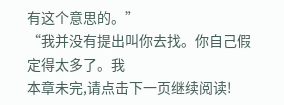有这个意思的。”
“我并没有提出叫你去找。你自己假定得太多了。我
本章未完,请点击下一页继续阅读!